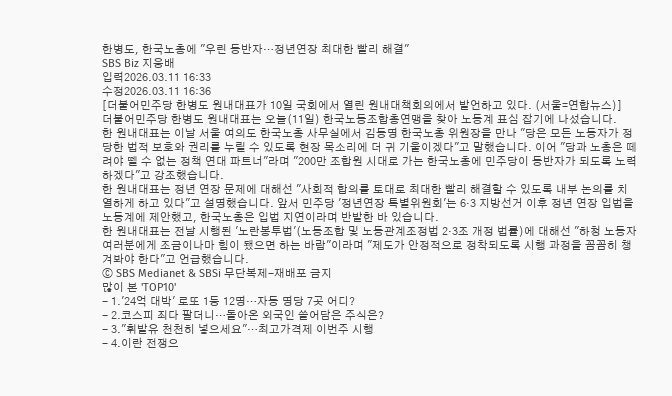한병도, 한국노총에 "우린 동반자…정년연장 최대한 빨리 해결"
SBS Biz 지웅배
입력2026.03.11 16:33
수정2026.03.11 16:36
[더불어민주당 한병도 원내대표가 10일 국회에서 열린 원내대책회의에서 발언하고 있다. (서울=연합뉴스)]
더불어민주당 한병도 원내대표는 오늘(11일) 한국노동조합총연맹을 찾아 노동계 표심 잡기에 나섰습니다.
한 원내대표는 이날 서울 여의도 한국노총 사무실에서 김동명 한국노총 위원장을 만나 "당은 모든 노동자가 정당한 법적 보호와 권리를 누릴 수 있도록 현장 목소리에 더 귀 기울이겠다"고 말했습니다. 이어 "당과 노총은 떼려야 뗄 수 없는 정책 연대 파트너"라며 "200만 조합원 시대로 가는 한국노총에 민주당이 동반자가 되도록 노력하겠다"고 강조했습니다.
한 원내대표는 정년 연장 문제에 대해선 "사회적 합의를 토대로 최대한 빨리 해결할 수 있도록 내부 논의를 치열하게 하고 있다"고 설명했습니다. 앞서 민주당 '정년연장 특별위원회'는 6·3 지방선거 이후 정년 연장 입법을 노동계에 제안했고, 한국노총은 입법 지연이라며 반발한 바 있습니다.
한 원내대표는 전날 시행된 '노란봉투법'(노동조합 및 노동관계조정법 2·3조 개정 법률)에 대해선 "하청 노동자 여러분에게 조금이나마 힘이 됐으면 하는 바람"이라며 "제도가 안정적으로 정착되도록 시행 과정을 꼼꼼히 챙겨봐야 한다"고 언급했습니다.
ⓒ SBS Medianet & SBSi 무단복제-재배포 금지
많이 본 'TOP10'
- 1.'24억 대박' 로또 1등 12명…자동 명당 7곳 어디?
- 2.코스피 죄다 팔더니…돌아온 외국인 쓸어담은 주식은?
- 3."휘발유 천천히 넣으세요"…최고가격제 이번주 시행
- 4.이란 전쟁으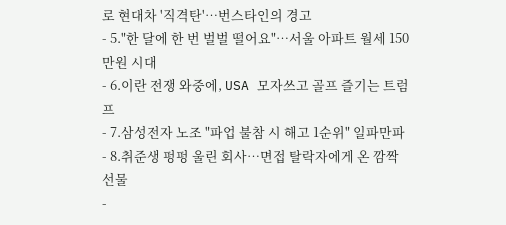로 현대차 '직격탄'…번스타인의 경고
- 5."한 달에 한 번 벌벌 떨어요"…서울 아파트 월세 150만원 시대
- 6.이란 전쟁 와중에, USA 모자쓰고 골프 즐기는 트럼프
- 7.삼성전자 노조 "파업 불참 시 해고 1순위" 일파만파
- 8.취준생 펑펑 울린 회사…면접 탈락자에게 온 깜짝 선물
-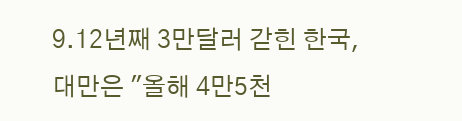9.12년째 3만달러 갇힌 한국, 대만은 "올해 4만5천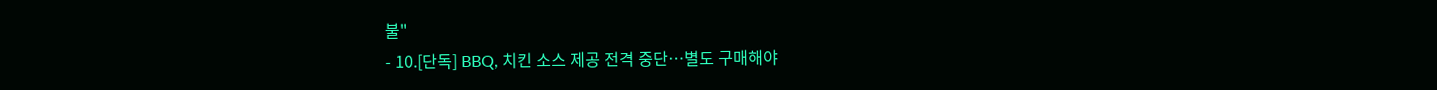불"
- 10.[단독] BBQ, 치킨 소스 제공 전격 중단…별도 구매해야